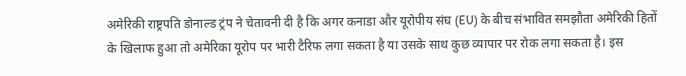अमेरिकी राष्ट्रपति डोनाल्ड ट्रंप ने चेतावनी दी है कि अगर कनाडा और यूरोपीय संघ (EU) के बीच संभावित समझौता अमेरिकी हितों के खिलाफ हुआ तो अमेरिका यूरोप पर भारी टैरिफ लगा सकता है या उसके साथ कुछ व्यापार पर रोक लगा सकता है। इस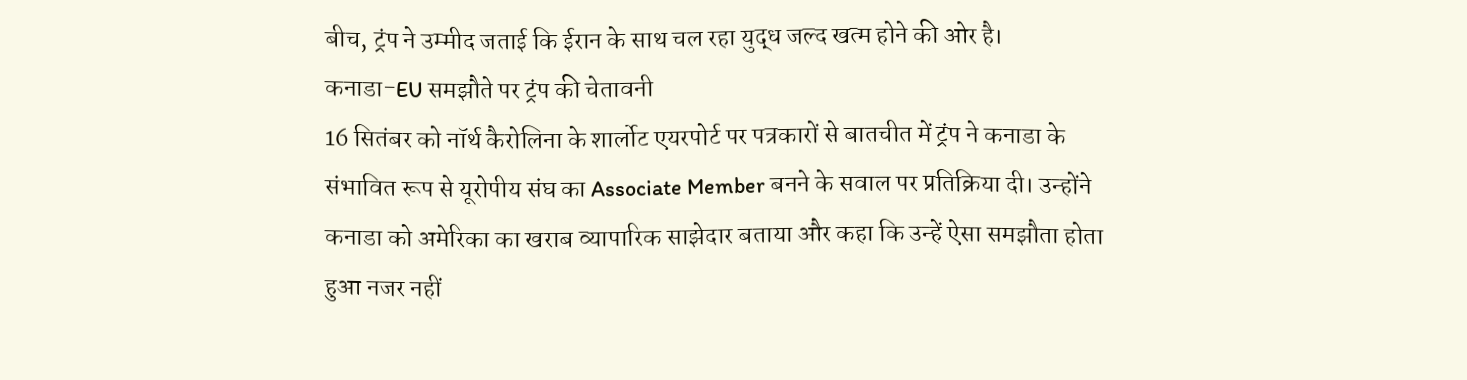बीच, ट्रंप ने उम्मीद जताई कि ईरान के साथ चल रहा युद्ध जल्द खत्म होने की ओर है।
कनाडा-EU समझौते पर ट्रंप की चेतावनी
16 सितंबर को नॉर्थ कैरोलिना के शार्लोट एयरपोर्ट पर पत्रकारों से बातचीत में ट्रंप ने कनाडा के संभावित रूप से यूरोपीय संघ का Associate Member बनने के सवाल पर प्रतिक्रिया दी। उन्होंने कनाडा को अमेरिका का खराब व्यापारिक साझेदार बताया और कहा कि उन्हें ऐसा समझौता होता हुआ नजर नहीं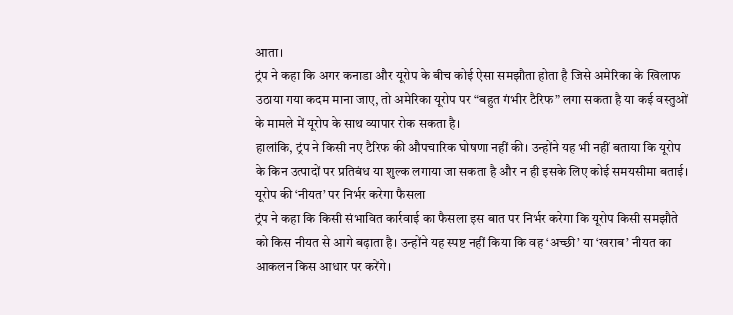आता।
ट्रंप ने कहा कि अगर कनाडा और यूरोप के बीच कोई ऐसा समझौता होता है जिसे अमेरिका के खिलाफ उठाया गया कदम माना जाए, तो अमेरिका यूरोप पर “बहुत गंभीर टैरिफ” लगा सकता है या कई वस्तुओं के मामले में यूरोप के साथ व्यापार रोक सकता है।
हालांकि, ट्रंप ने किसी नए टैरिफ की औपचारिक घोषणा नहीं की। उन्होंने यह भी नहीं बताया कि यूरोप के किन उत्पादों पर प्रतिबंध या शुल्क लगाया जा सकता है और न ही इसके लिए कोई समयसीमा बताई।
यूरोप की ‘नीयत’ पर निर्भर करेगा फैसला
ट्रंप ने कहा कि किसी संभावित कार्रवाई का फैसला इस बात पर निर्भर करेगा कि यूरोप किसी समझौते को किस नीयत से आगे बढ़ाता है। उन्होंने यह स्पष्ट नहीं किया कि वह ‘अच्छी’ या ‘खराब’ नीयत का आकलन किस आधार पर करेंगे।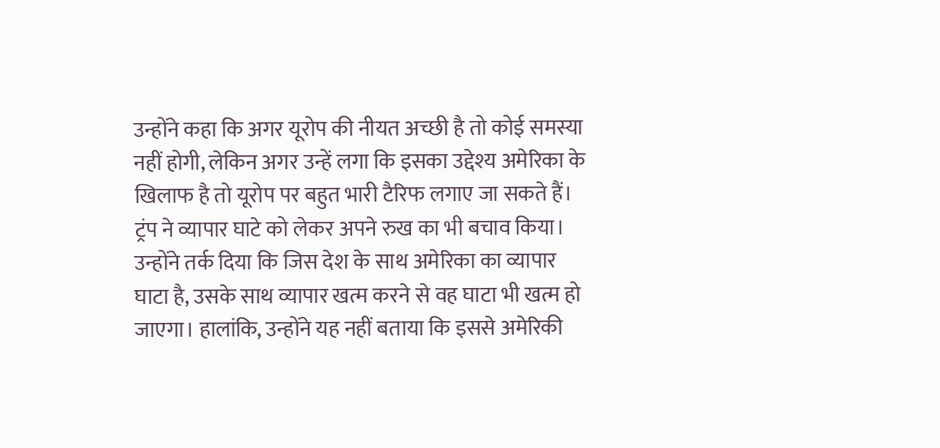उन्होंने कहा कि अगर यूरोप की नीयत अच्छी है तो कोई समस्या नहीं होगी, लेकिन अगर उन्हें लगा कि इसका उद्देश्य अमेरिका के खिलाफ है तो यूरोप पर बहुत भारी टैरिफ लगाए जा सकते हैं।
ट्रंप ने व्यापार घाटे को लेकर अपने रुख का भी बचाव किया। उन्होंने तर्क दिया कि जिस देश के साथ अमेरिका का व्यापार घाटा है, उसके साथ व्यापार खत्म करने से वह घाटा भी खत्म हो जाएगा। हालांकि, उन्होंने यह नहीं बताया कि इससे अमेरिकी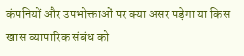कंपनियों और उपभोक्ताओं पर क्या असर पड़ेगा या किस खास व्यापारिक संबंध को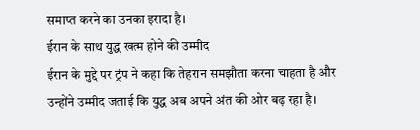समाप्त करने का उनका इरादा है।
ईरान के साथ युद्ध खत्म होने की उम्मीद
ईरान के मुद्दे पर ट्रंप ने कहा कि तेहरान समझौता करना चाहता है और उन्होंने उम्मीद जताई कि युद्ध अब अपने अंत की ओर बढ़ रहा है।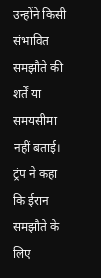उन्होंने किसी संभावित समझौते की शर्तें या समयसीमा नहीं बताई। ट्रंप ने कहा कि ईरान समझौते के लिए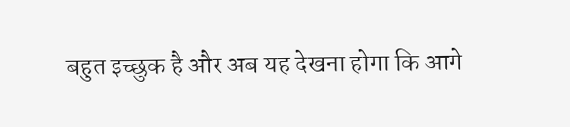बहुत इच्छुक है और अब यह देखना होगा कि आगे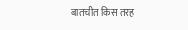बातचीत किस तरह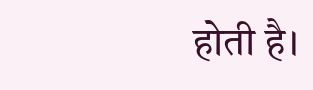होती है।